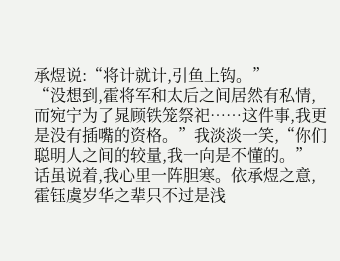承煜说:“将计就计,引鱼上钩。”
“没想到,霍将军和太后之间居然有私情,而宛宁为了晁顾铁笼祭祀……这件事,我更是没有插嘴的资格。”我淡淡一笑,“你们聪明人之间的较量,我一向是不懂的。”
话虽说着,我心里一阵胆寒。依承煜之意,霍钰虞岁华之辈只不过是浅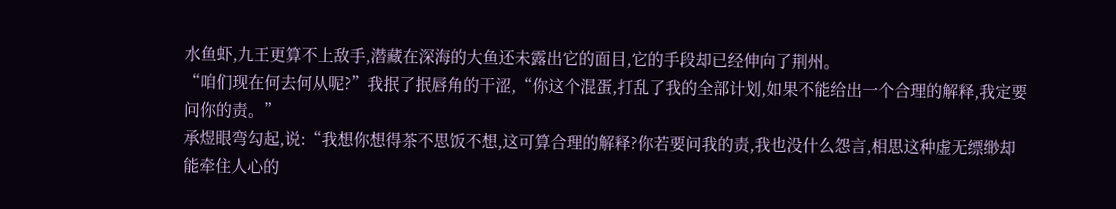水鱼虾,九王更算不上敌手,潜藏在深海的大鱼还未露出它的面目,它的手段却已经伸向了荆州。
“咱们现在何去何从呢?”我抿了抿唇角的干涩,“你这个混蛋,打乱了我的全部计划,如果不能给出一个合理的解释,我定要问你的责。”
承煜眼弯勾起,说:“我想你想得茶不思饭不想,这可算合理的解释?你若要问我的责,我也没什么怨言,相思这种虚无缥缈却能牵住人心的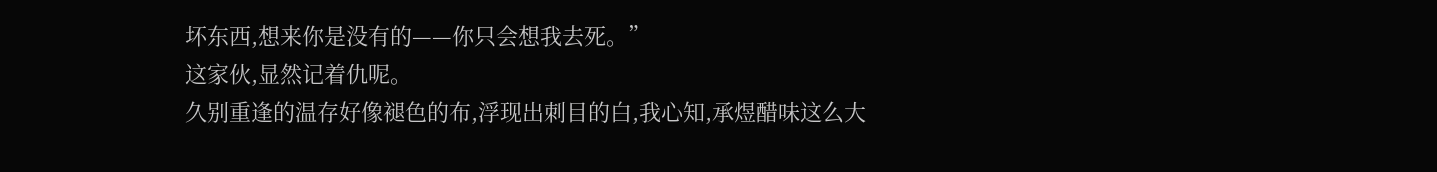坏东西,想来你是没有的——你只会想我去死。”
这家伙,显然记着仇呢。
久别重逢的温存好像褪色的布,浮现出刺目的白,我心知,承煜醋味这么大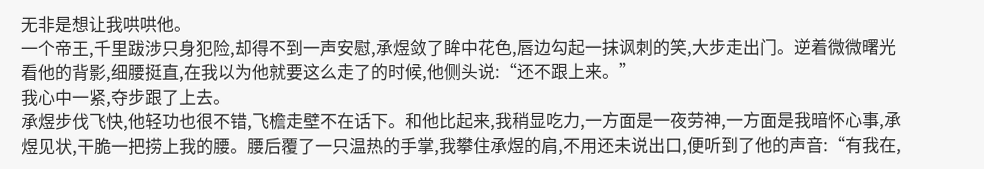无非是想让我哄哄他。
一个帝王,千里跋涉只身犯险,却得不到一声安慰,承煜敛了眸中花色,唇边勾起一抹讽刺的笑,大步走出门。逆着微微曙光看他的背影,细腰挺直,在我以为他就要这么走了的时候,他侧头说:“还不跟上来。”
我心中一紧,夺步跟了上去。
承煜步伐飞快,他轻功也很不错,飞檐走壁不在话下。和他比起来,我稍显吃力,一方面是一夜劳神,一方面是我暗怀心事,承煜见状,干脆一把捞上我的腰。腰后覆了一只温热的手掌,我攀住承煜的肩,不用还未说出口,便听到了他的声音:“有我在,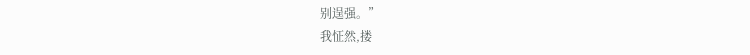别逞强。”
我怔然,搂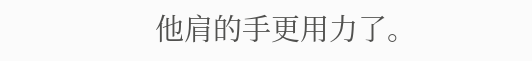他肩的手更用力了。